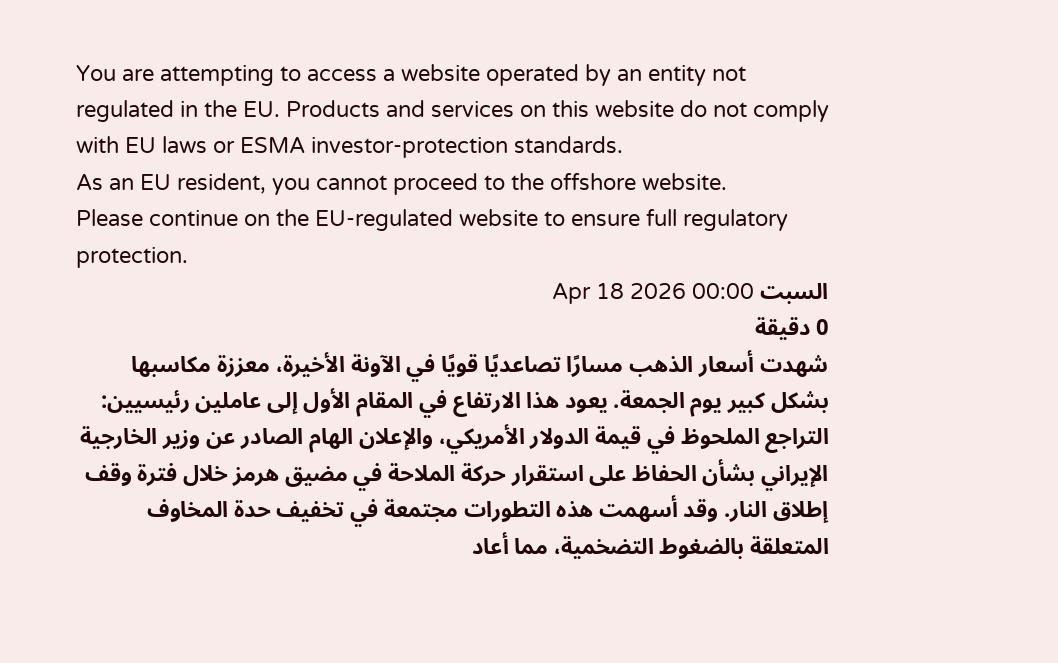You are attempting to access a website operated by an entity not regulated in the EU. Products and services on this website do not comply with EU laws or ESMA investor-protection standards.
As an EU resident, you cannot proceed to the offshore website.
Please continue on the EU-regulated website to ensure full regulatory protection.
السبت Apr 18 2026 00:00
0 دقيقة
شهدت أسعار الذهب مسارًا تصاعديًا قويًا في الآونة الأخيرة، معززة مكاسبها بشكل كبير يوم الجمعة. يعود هذا الارتفاع في المقام الأول إلى عاملين رئيسيين: التراجع الملحوظ في قيمة الدولار الأمريكي، والإعلان الهام الصادر عن وزير الخارجية الإيراني بشأن الحفاظ على استقرار حركة الملاحة في مضيق هرمز خلال فترة وقف إطلاق النار. وقد أسهمت هذه التطورات مجتمعة في تخفيف حدة المخاوف المتعلقة بالضغوط التضخمية، مما أعاد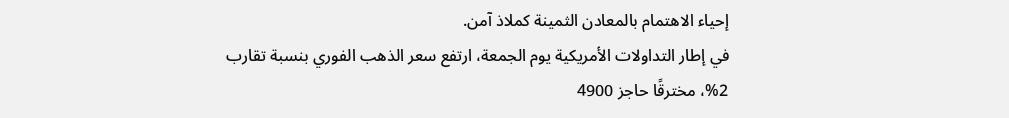إحياء الاهتمام بالمعادن الثمينة كملاذ آمن.
في إطار التداولات الأمريكية يوم الجمعة، ارتفع سعر الذهب الفوري بنسبة تقارب 2%، مخترقًا حاجز 4900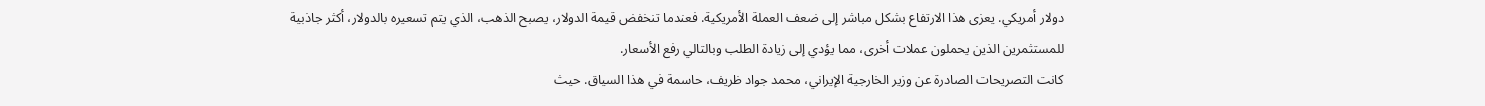دولار أمريكي. يعزى هذا الارتفاع بشكل مباشر إلى ضعف العملة الأمريكية. فعندما تنخفض قيمة الدولار، يصبح الذهب، الذي يتم تسعيره بالدولار، أكثر جاذبية للمستثمرين الذين يحملون عملات أخرى، مما يؤدي إلى زيادة الطلب وبالتالي رفع الأسعار.
كانت التصريحات الصادرة عن وزير الخارجية الإيراني، محمد جواد ظريف، حاسمة في هذا السياق. حيث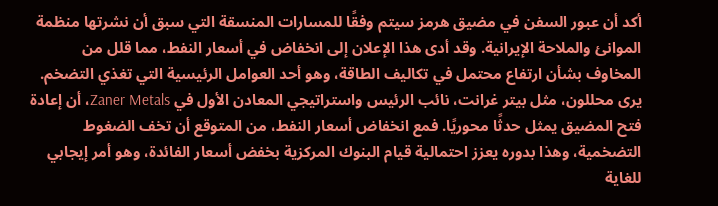أكد أن عبور السفن في مضيق هرمز سيتم وفقًا للمسارات المنسقة التي سبق أن نشرتها منظمة الموانئ والملاحة الإيرانية. وقد أدى هذا الإعلان إلى انخفاض في أسعار النفط، مما قلل من المخاوف بشأن ارتفاع محتمل في تكاليف الطاقة، وهو أحد العوامل الرئيسية التي تغذي التضخم. يرى محللون، مثل بيتر غرانت، نائب الرئيس واستراتيجي المعادن الأول في Zaner Metals، أن إعادة فتح المضيق يمثل حدثًا محوريًا. فمع انخفاض أسعار النفط، من المتوقع أن تخف الضغوط التضخمية، وهذا بدوره يعزز احتمالية قيام البنوك المركزية بخفض أسعار الفائدة، وهو أمر إيجابي للغاية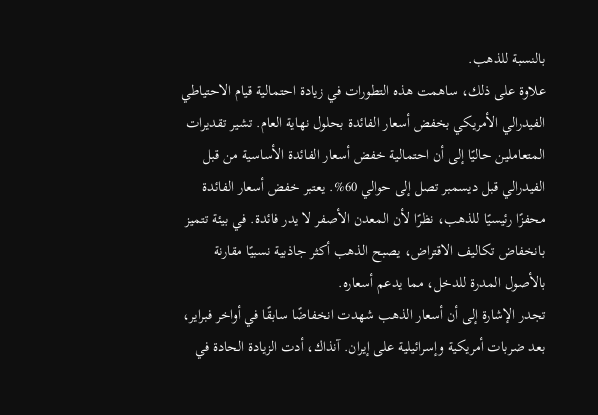بالنسبة للذهب.
علاوة على ذلك، ساهمت هذه التطورات في زيادة احتمالية قيام الاحتياطي الفيدرالي الأمريكي بخفض أسعار الفائدة بحلول نهاية العام. تشير تقديرات المتعاملين حاليًا إلى أن احتمالية خفض أسعار الفائدة الأساسية من قبل الفيدرالي قبل ديسمبر تصل إلى حوالي 60%. يعتبر خفض أسعار الفائدة محفزًا رئيسيًا للذهب، نظرًا لأن المعدن الأصفر لا يدر فائدة. في بيئة تتميز بانخفاض تكاليف الاقتراض، يصبح الذهب أكثر جاذبية نسبيًا مقارنة بالأصول المدرة للدخل، مما يدعم أسعاره.
تجدر الإشارة إلى أن أسعار الذهب شهدت انخفاضًا سابقًا في أواخر فبراير، بعد ضربات أمريكية وإسرائيلية على إيران. آنذاك، أدت الزيادة الحادة في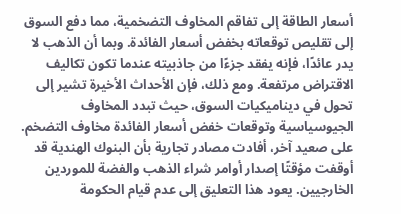أسعار الطاقة إلى تفاقم المخاوف التضخمية، مما دفع السوق إلى تقليص توقعاته بخفض أسعار الفائدة. وبما أن الذهب لا يدر عائدًا، فإنه يفقد جزءًا من جاذبيته عندما تكون تكاليف الاقتراض مرتفعة. ومع ذلك، فإن الأحداث الأخيرة تشير إلى تحول في ديناميكيات السوق، حيث تبدد المخاوف الجيوسياسية وتوقعات خفض أسعار الفائدة مخاوف التضخم.
على صعيد آخر، أفادت مصادر تجارية بأن البنوك الهندية قد أوقفت مؤقتًا إصدار أوامر شراء الذهب والفضة للموردين الخارجيين. يعود هذا التعليق إلى عدم قيام الحكومة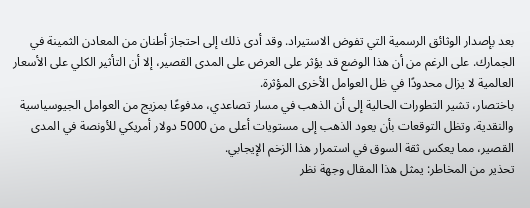بعد بإصدار الوثائق الرسمية التي تفوض الاستيراد. وقد أدى ذلك إلى احتجاز أطنان من المعادن الثمينة في الجمارك. على الرغم من أن هذا الوضع قد يؤثر على العرض على المدى القصير، إلا أن التأثير الكلي على الأسعار العالمية لا يزال محدودًا في ظل العوامل الأخرى المؤثرة.
باختصار، تشير التطورات الحالية إلى أن الذهب في مسار تصاعدي، مدفوعًا بمزيج من العوامل الجيوسياسية والنقدية. وتظل التوقعات بأن يعود الذهب إلى مستويات أعلى من 5000 دولار أمريكي للأونصة في المدى القصير، مما يعكس ثقة السوق في استمرار هذا الزخم الإيجابي.
تحذير من المخاطر: يمثل هذا المقال وجهة نظر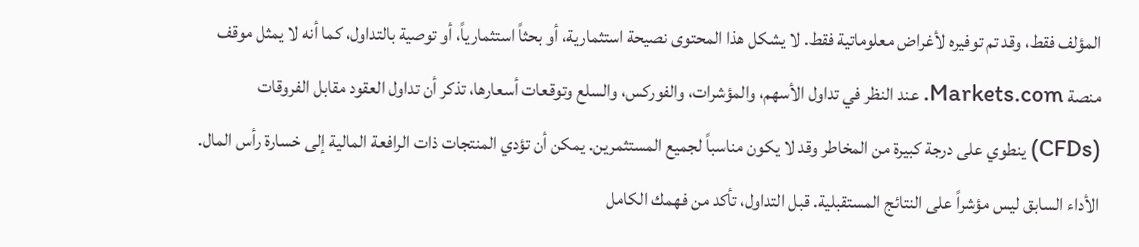المؤلف فقط، وقد تم توفيره لأغراض معلوماتية فقط. لا يشكل هذا المحتوى نصيحة استثمارية، أو بحثاً استثمارياً، أو توصية بالتداول، كما أنه لا يمثل موقف منصة Markets.com. عند النظر في تداول الأسهم، والمؤشرات، والفوركس، والسلع وتوقعات أسعارها، تذكر أن تداول العقود مقابل الفروقات (CFDs) ينطوي على درجة كبيرة من المخاطر وقد لا يكون مناسباً لجميع المستثمرين. يمكن أن تؤدي المنتجات ذات الرافعة المالية إلى خسارة رأس المال. الأداء السابق ليس مؤشراً على النتائج المستقبلية. قبل التداول، تأكد من فهمك الكامل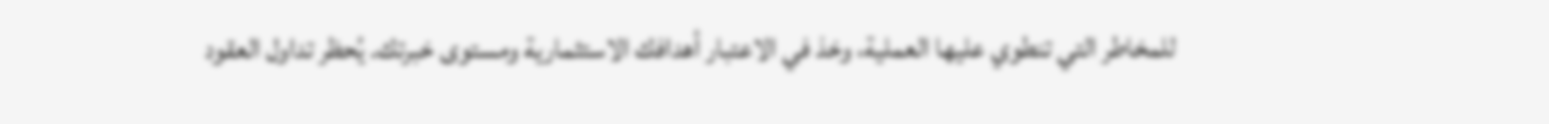للمخاطر التي تنطوي عليها العملية، وخذ في الاعتبار أهدافك الاستثمارية ومستوى خبرتك. يُحظر تداول العقود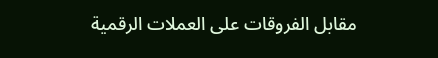مقابل الفروقات على العملات الرقمية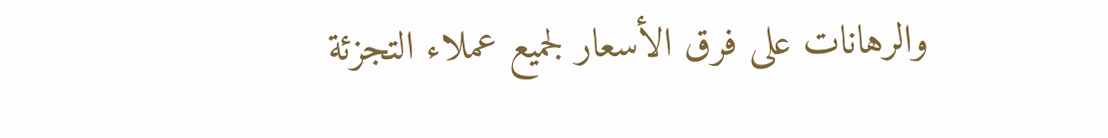والرهانات على فرق الأسعار لجميع عملاء التجزئة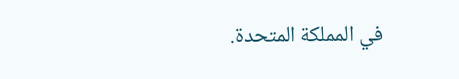في المملكة المتحدة.